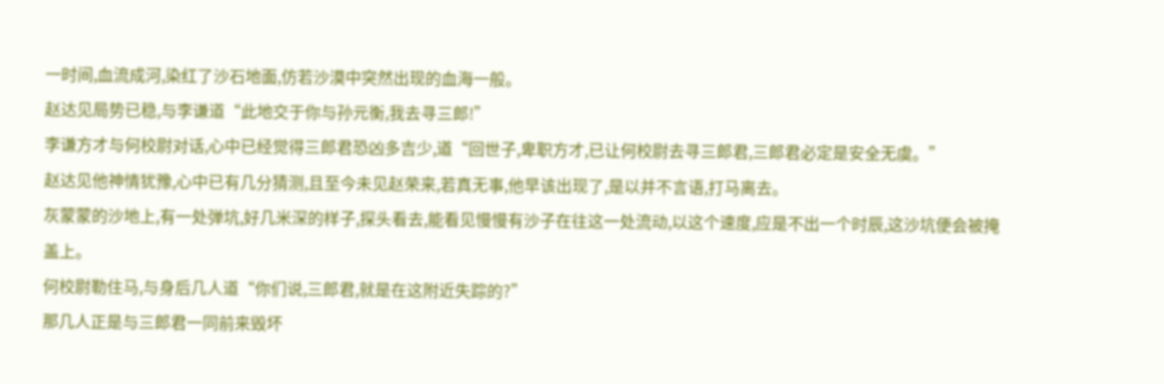一时间,血流成河,染红了沙石地面,仿若沙漠中突然出现的血海一般。
赵达见局势已稳,与李谦道“此地交于你与孙元衡,我去寻三郎!”
李谦方才与何校尉对话,心中已经觉得三郎君恐凶多吉少,道“回世子,卑职方才,已让何校尉去寻三郎君,三郎君必定是安全无虞。”
赵达见他神情犹豫,心中已有几分猜测,且至今未见赵荣来,若真无事,他早该出现了,是以并不言语,打马离去。
灰蒙蒙的沙地上,有一处弹坑,好几米深的样子,探头看去,能看见慢慢有沙子在往这一处流动,以这个速度,应是不出一个时辰,这沙坑便会被掩盖上。
何校尉勒住马,与身后几人道“你们说,三郎君,就是在这附近失踪的?”
那几人正是与三郎君一同前来毁坏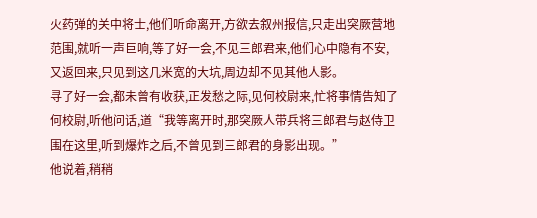火药弹的关中将士,他们听命离开,方欲去叙州报信,只走出突厥营地范围,就听一声巨响,等了好一会,不见三郎君来,他们心中隐有不安,又返回来,只见到这几米宽的大坑,周边却不见其他人影。
寻了好一会,都未曾有收获,正发愁之际,见何校尉来,忙将事情告知了何校尉,听他问话,道“我等离开时,那突厥人带兵将三郎君与赵侍卫围在这里,听到爆炸之后,不曾见到三郎君的身影出现。”
他说着,稍稍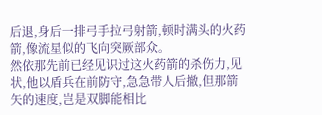后退,身后一排弓手拉弓射箭,顿时满头的火药箭,像流星似的飞向突厥部众。
然依那先前已经见识过这火药箭的杀伤力,见状,他以盾兵在前防守,急急带人后撤,但那箭矢的速度,岂是双脚能相比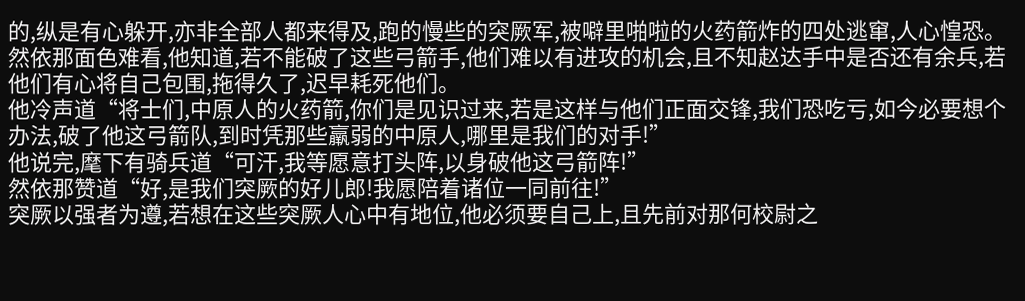的,纵是有心躲开,亦非全部人都来得及,跑的慢些的突厥军,被噼里啪啦的火药箭炸的四处逃窜,人心惶恐。
然依那面色难看,他知道,若不能破了这些弓箭手,他们难以有进攻的机会,且不知赵达手中是否还有余兵,若他们有心将自己包围,拖得久了,迟早耗死他们。
他冷声道“将士们,中原人的火药箭,你们是见识过来,若是这样与他们正面交锋,我们恐吃亏,如今必要想个办法,破了他这弓箭队,到时凭那些羸弱的中原人,哪里是我们的对手!”
他说完,麾下有骑兵道“可汗,我等愿意打头阵,以身破他这弓箭阵!”
然依那赞道“好,是我们突厥的好儿郎!我愿陪着诸位一同前往!”
突厥以强者为遵,若想在这些突厥人心中有地位,他必须要自己上,且先前对那何校尉之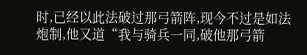时,已经以此法破过那弓箭阵,现今不过是如法炮制,他又道“我与骑兵一同,破他那弓箭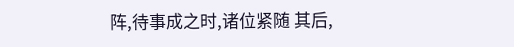阵,待事成之时,诸位紧随 其后,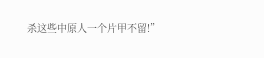杀这些中原人一个片甲不留!”